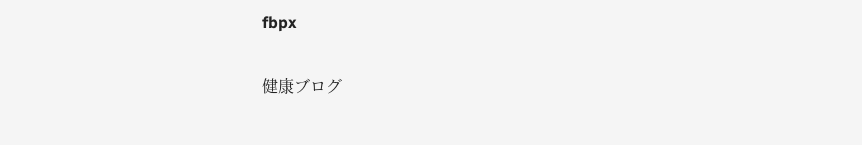fbpx

健康ブログ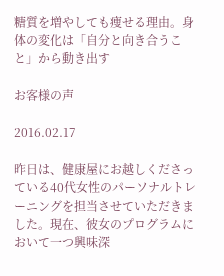糖質を増やしても痩せる理由。身体の変化は「自分と向き合うこと」から動き出す

お客様の声

2016.02.17

昨日は、健康屋にお越しくださっている40代女性のパーソナルトレーニングを担当させていただきました。現在、彼女のプログラムにおいて一つ興味深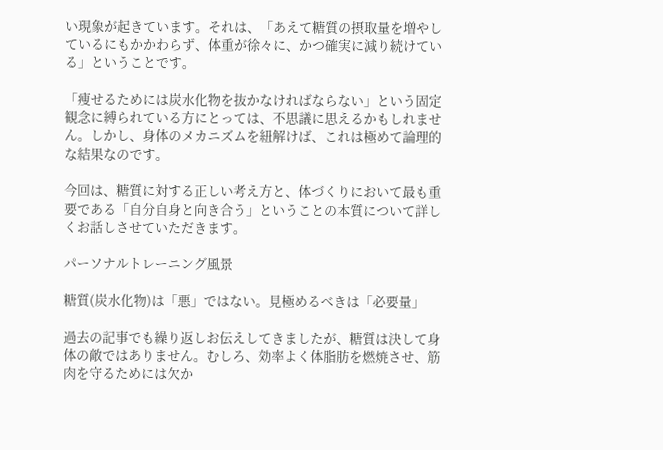い現象が起きています。それは、「あえて糖質の摂取量を増やしているにもかかわらず、体重が徐々に、かつ確実に減り続けている」ということです。

「痩せるためには炭水化物を抜かなければならない」という固定観念に縛られている方にとっては、不思議に思えるかもしれません。しかし、身体のメカニズムを紐解けば、これは極めて論理的な結果なのです。

今回は、糖質に対する正しい考え方と、体づくりにおいて最も重要である「自分自身と向き合う」ということの本質について詳しくお話しさせていただきます。

パーソナルトレーニング風景

糖質(炭水化物)は「悪」ではない。見極めるべきは「必要量」

過去の記事でも繰り返しお伝えしてきましたが、糖質は決して身体の敵ではありません。むしろ、効率よく体脂肪を燃焼させ、筋肉を守るためには欠か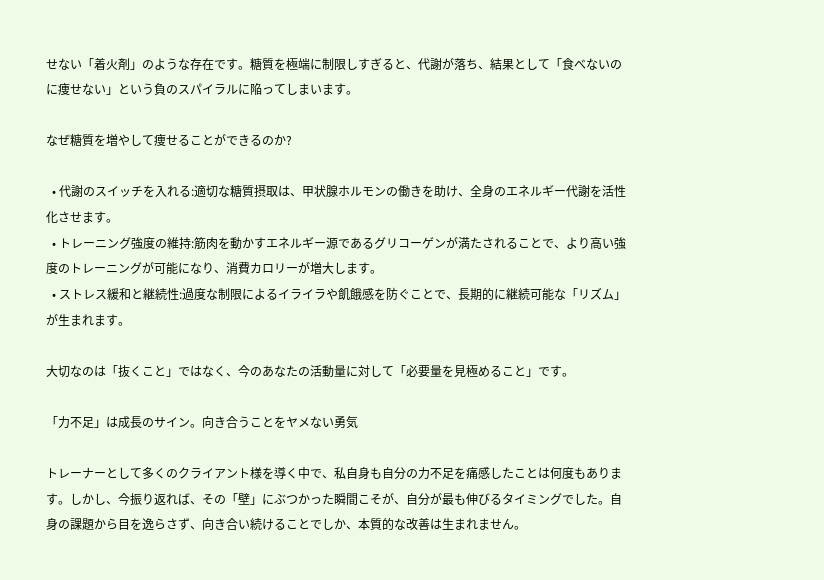せない「着火剤」のような存在です。糖質を極端に制限しすぎると、代謝が落ち、結果として「食べないのに痩せない」という負のスパイラルに陥ってしまいます。

なぜ糖質を増やして痩せることができるのか?

  • 代謝のスイッチを入れる:適切な糖質摂取は、甲状腺ホルモンの働きを助け、全身のエネルギー代謝を活性化させます。
  • トレーニング強度の維持:筋肉を動かすエネルギー源であるグリコーゲンが満たされることで、より高い強度のトレーニングが可能になり、消費カロリーが増大します。
  • ストレス緩和と継続性:過度な制限によるイライラや飢餓感を防ぐことで、長期的に継続可能な「リズム」が生まれます。

大切なのは「抜くこと」ではなく、今のあなたの活動量に対して「必要量を見極めること」です。

「力不足」は成長のサイン。向き合うことをヤメない勇気

トレーナーとして多くのクライアント様を導く中で、私自身も自分の力不足を痛感したことは何度もあります。しかし、今振り返れば、その「壁」にぶつかった瞬間こそが、自分が最も伸びるタイミングでした。自身の課題から目を逸らさず、向き合い続けることでしか、本質的な改善は生まれません。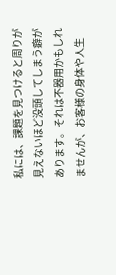私には、課題を見つけると周りが見えないほど没頭してしまう癖があります。それは不器用かもしれませんが、お客様の身体や人生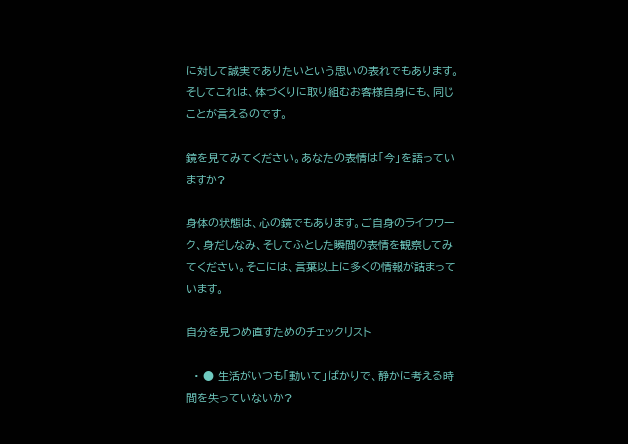に対して誠実でありたいという思いの表れでもあります。そしてこれは、体づくりに取り組むお客様自身にも、同じことが言えるのです。

鏡を見てみてください。あなたの表情は「今」を語っていますか?

身体の状態は、心の鏡でもあります。ご自身のライフワーク、身だしなみ、そしてふとした瞬間の表情を観察してみてください。そこには、言葉以上に多くの情報が詰まっています。

自分を見つめ直すためのチェックリスト

  • ● 生活がいつも「動いて」ばかりで、静かに考える時間を失っていないか?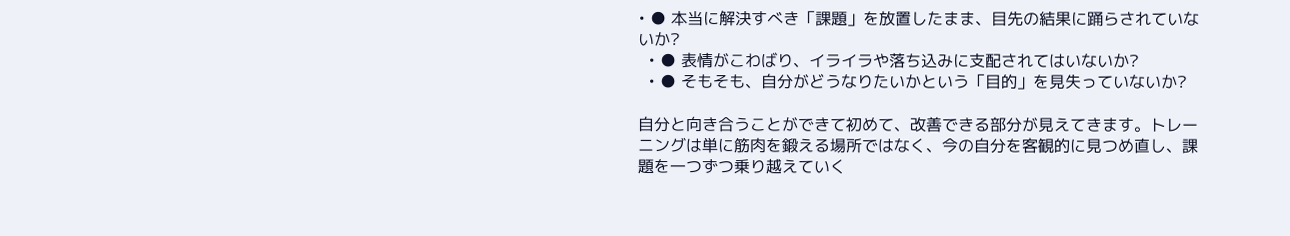• ● 本当に解決すべき「課題」を放置したまま、目先の結果に踊らされていないか?
  • ● 表情がこわばり、イライラや落ち込みに支配されてはいないか?
  • ● そもそも、自分がどうなりたいかという「目的」を見失っていないか?

自分と向き合うことができて初めて、改善できる部分が見えてきます。トレーニングは単に筋肉を鍛える場所ではなく、今の自分を客観的に見つめ直し、課題を一つずつ乗り越えていく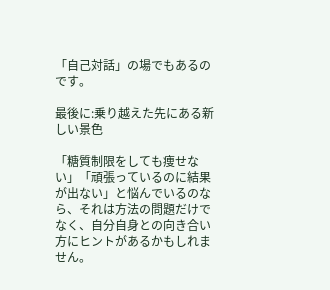「自己対話」の場でもあるのです。

最後に:乗り越えた先にある新しい景色

「糖質制限をしても痩せない」「頑張っているのに結果が出ない」と悩んでいるのなら、それは方法の問題だけでなく、自分自身との向き合い方にヒントがあるかもしれません。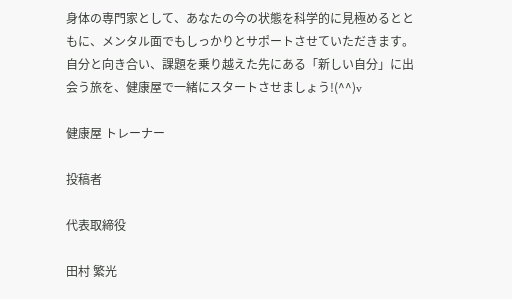身体の専門家として、あなたの今の状態を科学的に見極めるとともに、メンタル面でもしっかりとサポートさせていただきます。自分と向き合い、課題を乗り越えた先にある「新しい自分」に出会う旅を、健康屋で一緒にスタートさせましょう!(^^)v

健康屋 トレーナー

投稿者

代表取締役

田村 繁光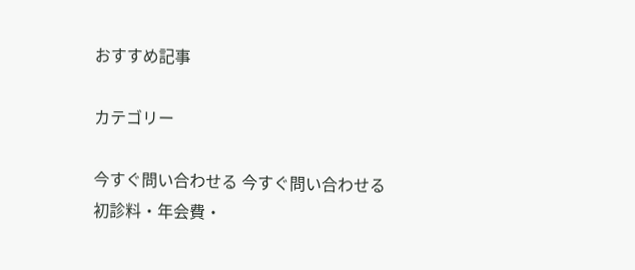おすすめ記事

カテゴリー

今すぐ問い合わせる 今すぐ問い合わせる
初診料・年会費・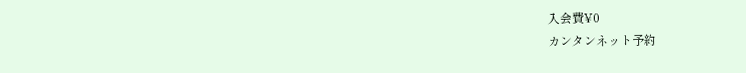入会費¥0
カンタンネット予約